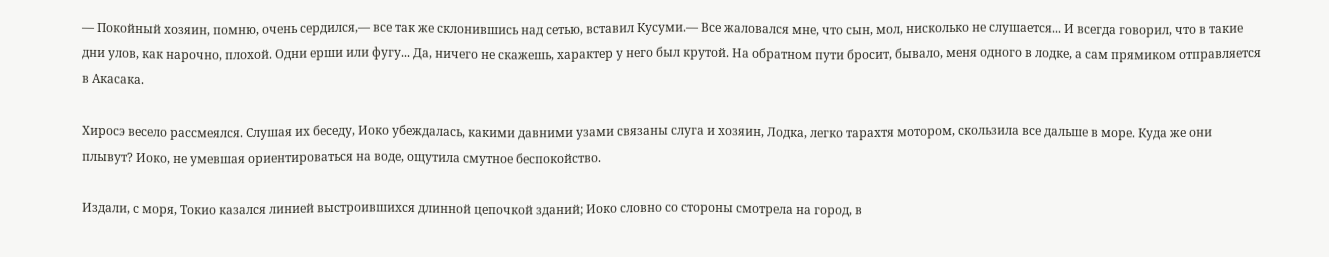— Покойный хозяин, помню, очень сердился,— все так же склонившись над сетью, вставил Кусуми.— Все жаловался мне, что сын, мол, нисколько не слушается... И всегда говорил, что в такие дни улов, как нарочно, плохой. Одни ерши или фугу... Да, ничего не скажешь, характер у него был крутой. На обратном пути бросит, бывало, меня одного в лодке, а сам прямиком отправляется в Акасака.

Хиросэ весело рассмеялся. Слушая их беседу, Иоко убеждалась, какими давними узами связаны слуга и хозяин, Лодка, легко тарахтя мотором, скользила все дальше в море. Куда же они плывут? Иоко, не умевшая ориентироваться на воде, ощутила смутное беспокойство.

Издали, с моря, Токио казался линией выстроившихся длинной цепочкой зданий; Иоко словно со стороны смотрела на город, в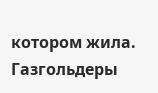котором жила. Газгольдеры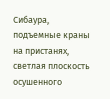Сибаура, подъемные краны на пристанях, светлая плоскость осушенного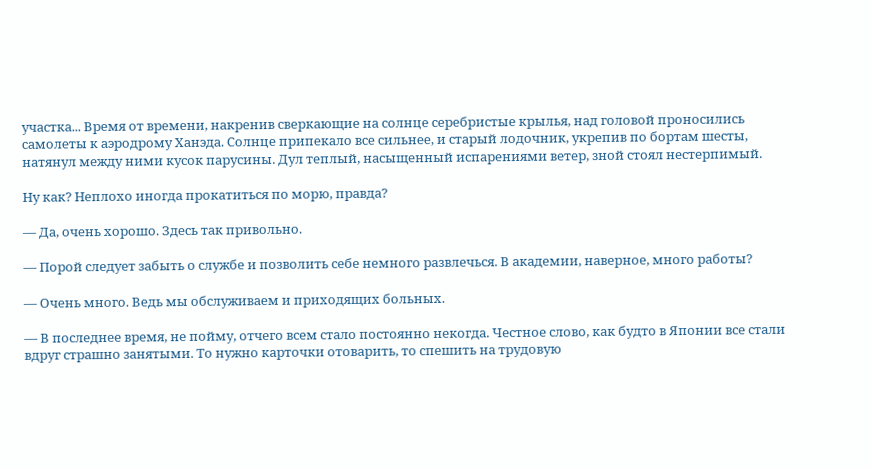участка... Время от времени, накренив сверкающие на солнце серебристые крылья, над головой проносились самолеты к аэродрому Ханэда. Солнце припекало все сильнее, и старый лодочник, укрепив по бортам шесты, натянул между ними кусок парусины. Дул теплый, насыщенный испарениями ветер, зной стоял нестерпимый.

Ну как? Неплохо иногда прокатиться по морю, правда?

— Да, очень хорошо. Здесь так привольно.

— Порой следует забыть о службе и позволить себе немного развлечься. В академии, наверное, много работы?

— Очень много. Ведь мы обслуживаем и приходящих больных.

— В последнее время, не пойму, отчего всем стало постоянно некогда. Честное слово, как будто в Японии все стали вдруг страшно занятыми. То нужно карточки отоварить, то спешить на трудовую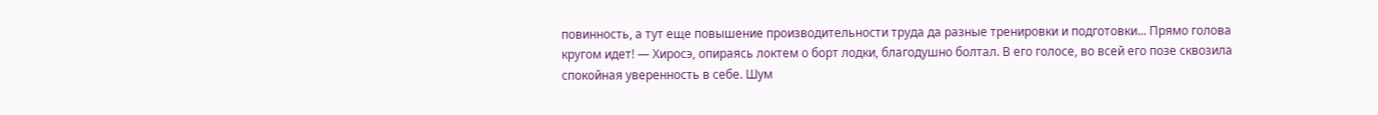повинность, а тут еще повышение производительности труда да разные тренировки и подготовки... Прямо голова кругом идет! — Хиросэ, опираясь локтем о борт лодки, благодушно болтал. В его голосе, во всей его позе сквозила спокойная уверенность в себе. Шум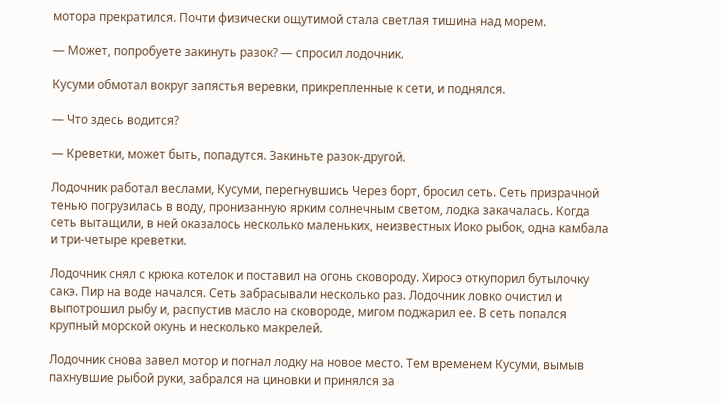мотора прекратился. Почти физически ощутимой стала светлая тишина над морем.

— Может, попробуете закинуть разок? — спросил лодочник.

Кусуми обмотал вокруг запястья веревки, прикрепленные к сети, и поднялся.

— Что здесь водится?

— Креветки, может быть, попадутся. Закиньте разок-другой.

Лодочник работал веслами, Кусуми, перегнувшись Через борт, бросил сеть. Сеть призрачной тенью погрузилась в воду, пронизанную ярким солнечным светом, лодка закачалась. Когда сеть вытащили, в ней оказалось несколько маленьких, неизвестных Иоко рыбок, одна камбала и три-четыре креветки.

Лодочник снял с крюка котелок и поставил на огонь сковороду. Хиросэ откупорил бутылочку сакэ. Пир на воде начался. Сеть забрасывали несколько раз. Лодочник ловко очистил и выпотрошил рыбу и, распустив масло на сковороде, мигом поджарил ее. В сеть попался крупный морской окунь и несколько макрелей.

Лодочник снова завел мотор и погнал лодку на новое место. Тем временем Кусуми, вымыв пахнувшие рыбой руки, забрался на циновки и принялся за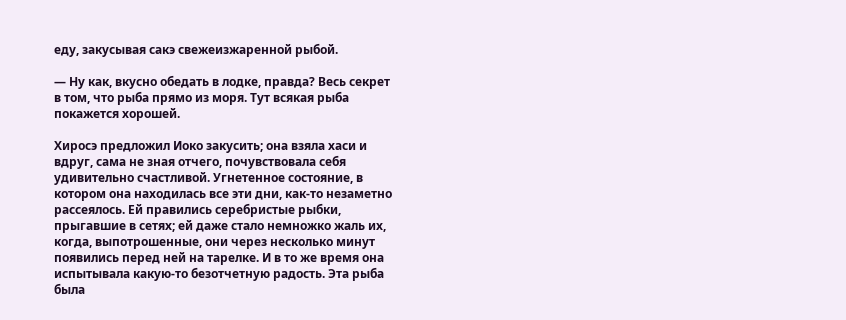еду, закусывая сакэ свежеизжаренной рыбой.

— Ну как, вкусно обедать в лодке, правда? Весь секрет в том, что рыба прямо из моря. Тут всякая рыба покажется хорошей.

Хиросэ предложил Иоко закусить; она взяла хаси и вдруг, сама не зная отчего, почувствовала себя удивительно счастливой. Угнетенное состояние, в котором она находилась все эти дни, как-то незаметно рассеялось. Ей правились серебристые рыбки, прыгавшие в сетях; ей даже стало немножко жаль их, когда, выпотрошенные, они через несколько минут появились перед ней на тарелке. И в то же время она испытывала какую-то безотчетную радость. Эта рыба была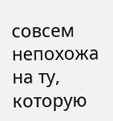совсем непохожа на ту, которую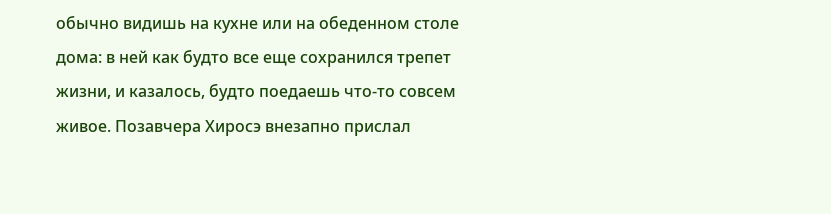обычно видишь на кухне или на обеденном столе дома: в ней как будто все еще сохранился трепет жизни, и казалось, будто поедаешь что-то совсем живое. Позавчера Хиросэ внезапно прислал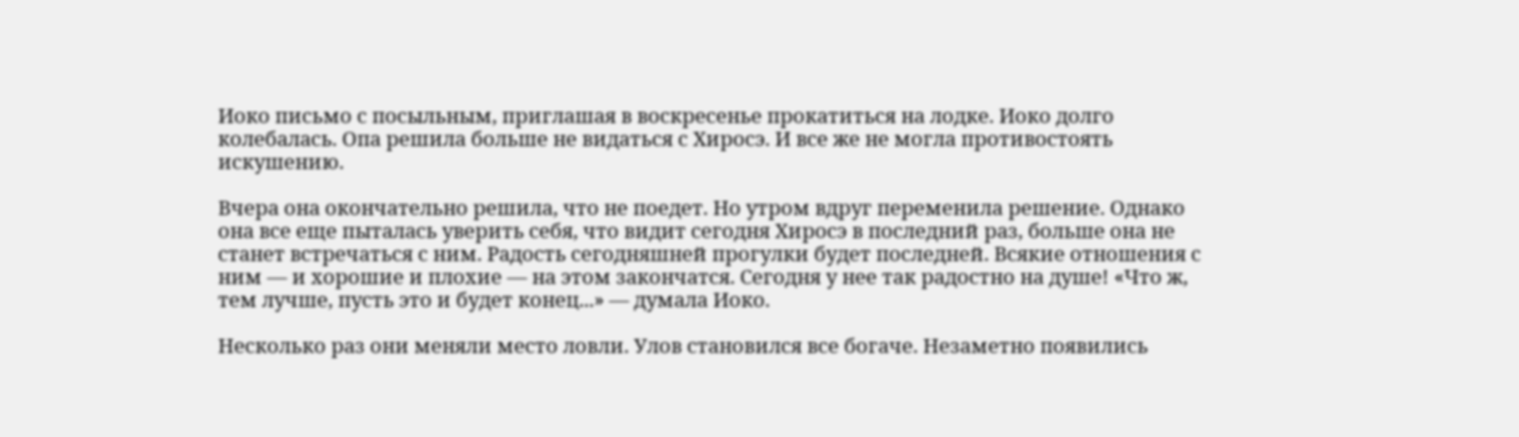Иоко письмо с посыльным, приглашая в воскресенье прокатиться на лодке. Иоко долго колебалась. Опа решила больше не видаться с Хиросэ. И все же не могла противостоять искушению.

Вчера она окончательно решила, что не поедет. Но утром вдруг переменила решение. Однако она все еще пыталась уверить себя, что видит сегодня Хиросэ в последний раз, больше она не станет встречаться с ним. Радость сегодняшней прогулки будет последней. Всякие отношения с ним — и хорошие и плохие — на этом закончатся. Сегодня у нее так радостно на душе! «Что ж, тем лучше, пусть это и будет конец...» — думала Иоко.

Несколько раз они меняли место ловли. Улов становился все богаче. Незаметно появились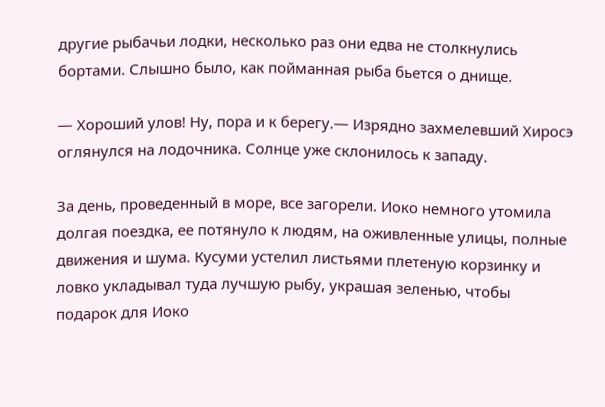другие рыбачьи лодки, несколько раз они едва не столкнулись бортами. Слышно было, как пойманная рыба бьется о днище.

— Хороший улов! Ну, пора и к берегу.— Изрядно захмелевший Хиросэ оглянулся на лодочника. Солнце уже склонилось к западу.

За день, проведенный в море, все загорели. Иоко немного утомила долгая поездка, ее потянуло к людям, на оживленные улицы, полные движения и шума. Кусуми устелил листьями плетеную корзинку и ловко укладывал туда лучшую рыбу, украшая зеленью, чтобы подарок для Иоко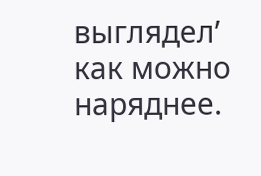выглядел’ как можно наряднее.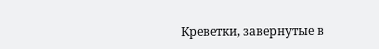Креветки, завернутые в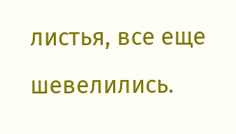листья, все еще шевелились.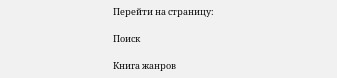Перейти на страницу:

Поиск

Книга жанров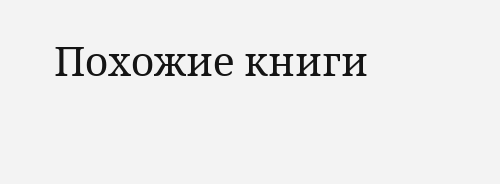Похожие книги